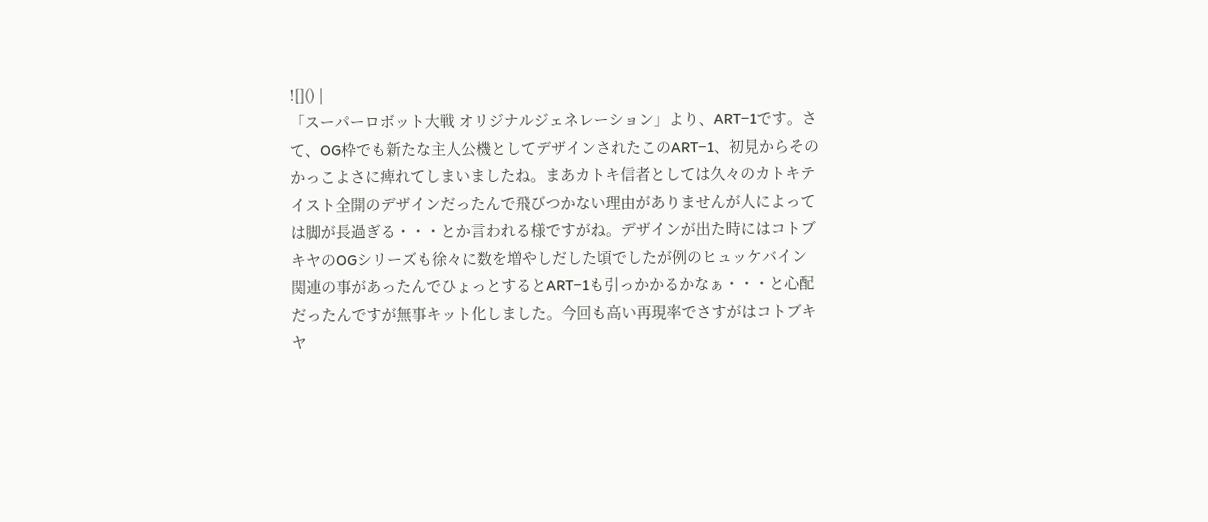![]() |
「スーパーロボット大戦 オリジナルジェネレーション」より、ART−1です。さて、OG枠でも新たな主人公機としてデザインされたこのART−1、初見からそのかっこよさに痺れてしまいましたね。まあカトキ信者としては久々のカトキテイスト全開のデザインだったんで飛びつかない理由がありませんが人によっては脚が長過ぎる・・・とか言われる様ですがね。デザインが出た時にはコトブキヤのOGシリーズも徐々に数を増やしだした頃でしたが例のヒュッケバイン関連の事があったんでひょっとするとART−1も引っかかるかなぁ・・・と心配だったんですが無事キット化しました。今回も高い再現率でさすがはコトブキヤ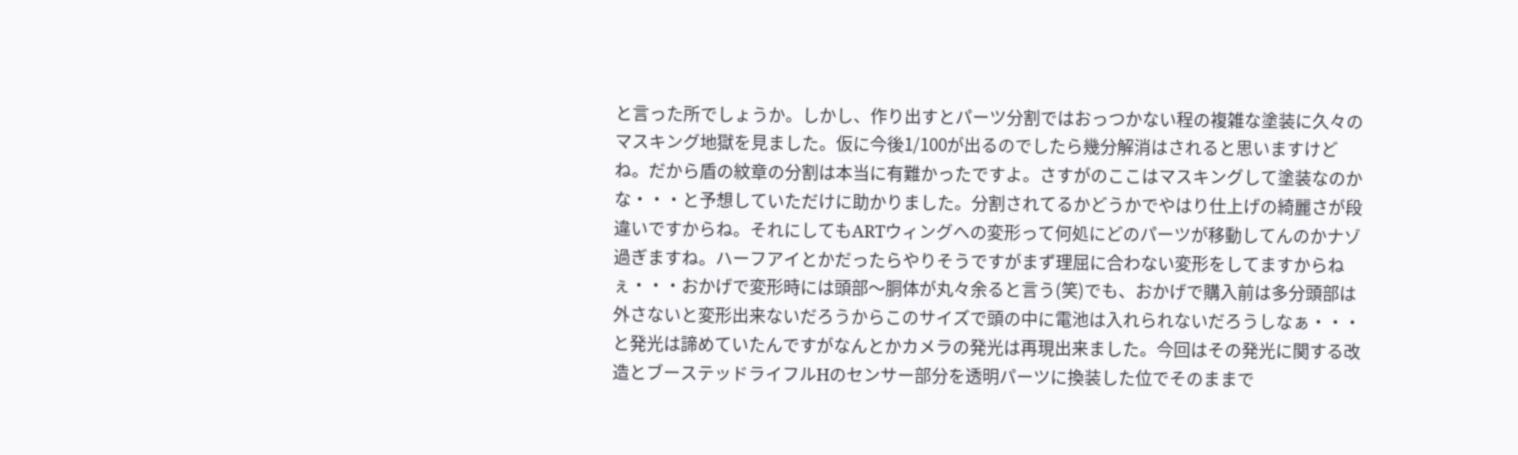と言った所でしょうか。しかし、作り出すとパーツ分割ではおっつかない程の複雑な塗装に久々のマスキング地獄を見ました。仮に今後1/100が出るのでしたら幾分解消はされると思いますけどね。だから盾の紋章の分割は本当に有難かったですよ。さすがのここはマスキングして塗装なのかな・・・と予想していただけに助かりました。分割されてるかどうかでやはり仕上げの綺麗さが段違いですからね。それにしてもARTウィングへの変形って何処にどのパーツが移動してんのかナゾ過ぎますね。ハーフアイとかだったらやりそうですがまず理屈に合わない変形をしてますからねぇ・・・おかげで変形時には頭部〜胴体が丸々余ると言う(笑)でも、おかげで購入前は多分頭部は外さないと変形出来ないだろうからこのサイズで頭の中に電池は入れられないだろうしなぁ・・・と発光は諦めていたんですがなんとかカメラの発光は再現出来ました。今回はその発光に関する改造とブーステッドライフルHのセンサー部分を透明パーツに換装した位でそのままで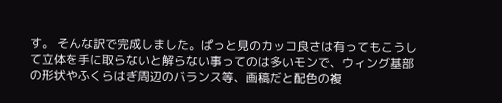す。 そんな訳で完成しました。ぱっと見のカッコ良さは有ってもこうして立体を手に取らないと解らない事ってのは多いモンで、ウィング基部の形状やふくらはぎ周辺のバランス等、画稿だと配色の複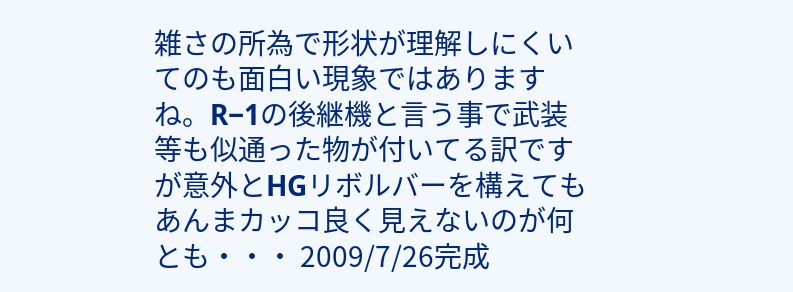雑さの所為で形状が理解しにくいてのも面白い現象ではありますね。R−1の後継機と言う事で武装等も似通った物が付いてる訳ですが意外とHGリボルバーを構えてもあんまカッコ良く見えないのが何とも・・・ 2009/7/26完成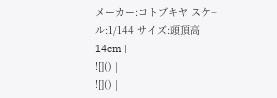メーカー:コトブキヤ スケ−ル:1/144 サイズ:頭頂高14cm |
![]() |
![]() |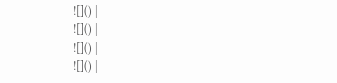![]() |
![]() |
![]() |
![]() |